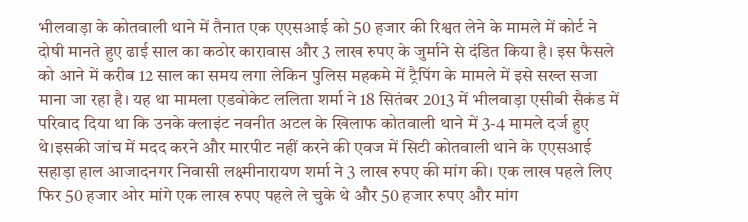भीलवाड़ा के कोतवाली थाने में तैनात एक एएसआई को 50 हजार की रिश्वत लेने के मामले में कोर्ट ने दोषी मानते हुए ढाई साल का कठोर कारावास और 3 लाख रुपए के जुर्माने से दंडित किया है। इस फैसले को आने में करीब 12 साल का समय लगा लेकिन पुलिस महकमे में ट्रैपिंग के मामले में इसे सख्त सजा माना जा रहा है। यह था मामला एडवोकेट ललिता शर्मा ने 18 सितंबर 2013 में भीलवाड़ा एसीबी सैकंड में परिवाद दिया था कि उनके क्लाइंट नवनीत अटल के खिलाफ कोतवाली थाने में 3-4 मामले दर्ज हुए थे।इसकी जांच में मदद करने और मारपीट नहीं करने की एवज में सिटी कोतवाली थाने के एएसआई सहाड़ा हाल आजादनगर निवासी लक्ष्मीनारायण शर्मा ने 3 लाख रुपए की मांग की। एक लाख पहले लिए फिर 50 हजार ओर मांगे एक लाख रुपए पहले ले चुके थे और 50 हजार रुपए और मांग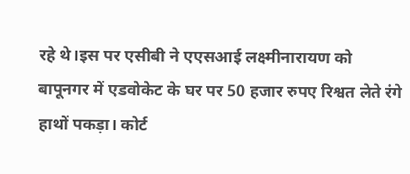रहे थे।इस पर एसीबी ने एएसआई लक्ष्मीनारायण को बापूनगर में एडवोकेट के घर पर 50 हजार रुपए रिश्वत लेते रंगे हाथों पकड़ा। कोर्ट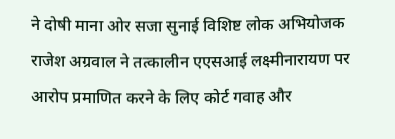ने दोषी माना ओर सजा सुनाई विशिष्ट लोक अभियोजक राजेश अग्रवाल ने तत्कालीन एएसआई लक्ष्मीनारायण पर आरोप प्रमाणित करने के लिए कोर्ट गवाह और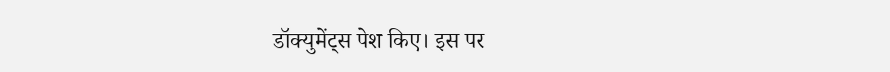डॉक्युमेंट्स पेश किए। इस पर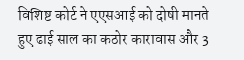विशिष्ट कोर्ट ने एएसआई को दोषी मानते हुए ढाई साल का कठोर कारावास और 3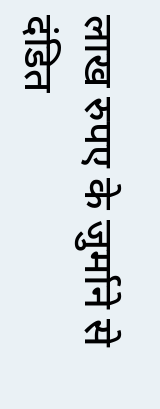लाख रुपए के जुर्माने से दंडित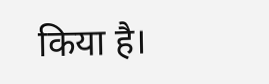किया है।